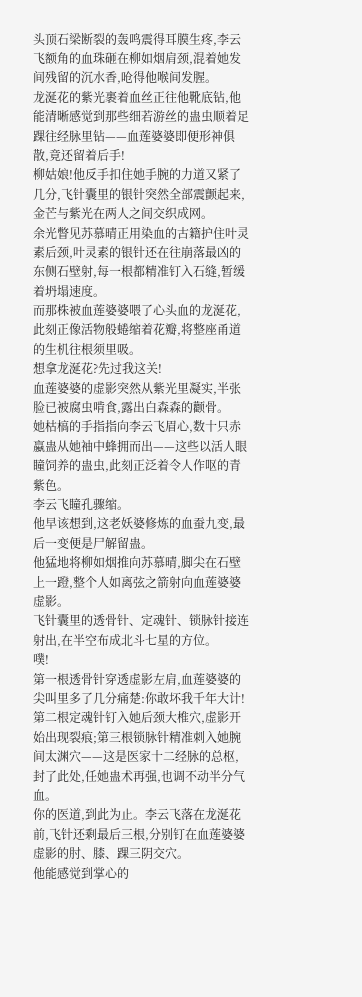头顶石梁断裂的轰鸣震得耳膜生疼,李云飞额角的血珠砸在柳如烟肩颈,混着她发间残留的沉水香,呛得他喉间发腥。
龙涎花的紫光裹着血丝正往他靴底钻,他能清晰感觉到那些细若游丝的蛊虫顺着足踝往经脉里钻——血莲婆婆即便形神俱散,竟还留着后手!
柳姑娘!他反手扣住她手腕的力道又紧了几分,飞针囊里的银针突然全部震颤起来,金芒与紫光在两人之间交织成网。
余光瞥见苏慕晴正用染血的古籍护住叶灵素后颈,叶灵素的银针还在往崩落最凶的东侧石壁射,每一根都精准钉入石缝,暂缓着坍塌速度。
而那株被血莲婆婆喂了心头血的龙涎花,此刻正像活物般蜷缩着花瓣,将整座甬道的生机往根须里吸。
想拿龙涎花?先过我这关!
血莲婆婆的虚影突然从紫光里凝实,半张脸已被腐虫啃食,露出白森森的颧骨。
她枯槁的手指指向李云飞眉心,数十只赤蠃蛊从她袖中蜂拥而出——这些以活人眼瞳饲养的蛊虫,此刻正泛着令人作呕的青紫色。
李云飞瞳孔骤缩。
他早该想到,这老妖婆修炼的血蚕九变,最后一变便是尸解留蛊。
他猛地将柳如烟推向苏慕晴,脚尖在石壁上一蹬,整个人如离弦之箭射向血莲婆婆虚影。
飞针囊里的透骨针、定魂针、锁脉针接连射出,在半空布成北斗七星的方位。
噗!
第一根透骨针穿透虚影左肩,血莲婆婆的尖叫里多了几分痛楚:你敢坏我千年大计!第二根定魂针钉入她后颈大椎穴,虚影开始出现裂痕;第三根锁脉针精准刺入她腕间太渊穴——这是医家十二经脉的总枢,封了此处,任她蛊术再强,也调不动半分气血。
你的医道,到此为止。李云飞落在龙涎花前,飞针还剩最后三根,分别钉在血莲婆婆虚影的肘、膝、踝三阴交穴。
他能感觉到掌心的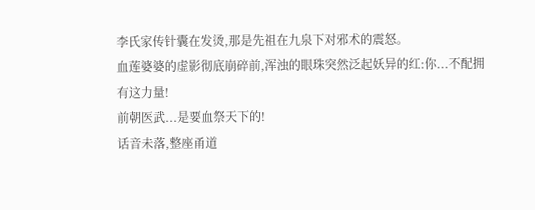李氏家传针囊在发烫,那是先祖在九泉下对邪术的震怒。
血莲婆婆的虚影彻底崩碎前,浑浊的眼珠突然泛起妖异的红:你...不配拥有这力量!
前朝医武...是要血祭天下的!
话音未落,整座甬道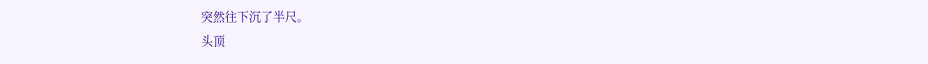突然往下沉了半尺。
头顶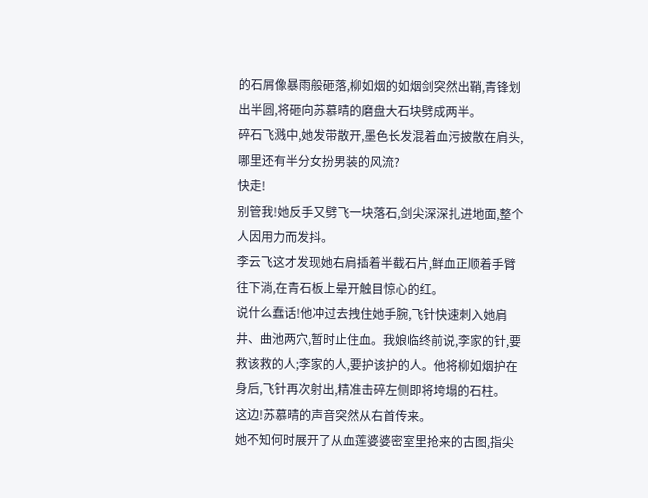的石屑像暴雨般砸落,柳如烟的如烟剑突然出鞘,青锋划出半圆,将砸向苏慕晴的磨盘大石块劈成两半。
碎石飞溅中,她发带散开,墨色长发混着血污披散在肩头,哪里还有半分女扮男装的风流?
快走!
别管我!她反手又劈飞一块落石,剑尖深深扎进地面,整个人因用力而发抖。
李云飞这才发现她右肩插着半截石片,鲜血正顺着手臂往下淌,在青石板上晕开触目惊心的红。
说什么蠢话!他冲过去拽住她手腕,飞针快速刺入她肩井、曲池两穴,暂时止住血。我娘临终前说,李家的针,要救该救的人;李家的人,要护该护的人。他将柳如烟护在身后,飞针再次射出,精准击碎左侧即将垮塌的石柱。
这边!苏慕晴的声音突然从右首传来。
她不知何时展开了从血莲婆婆密室里抢来的古图,指尖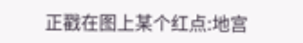正戳在图上某个红点:地宫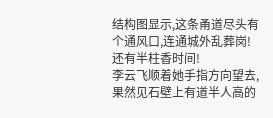结构图显示,这条甬道尽头有个通风口,连通城外乱葬岗!
还有半柱香时间!
李云飞顺着她手指方向望去,果然见石壁上有道半人高的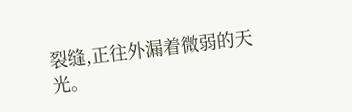裂缝,正往外漏着微弱的天光。